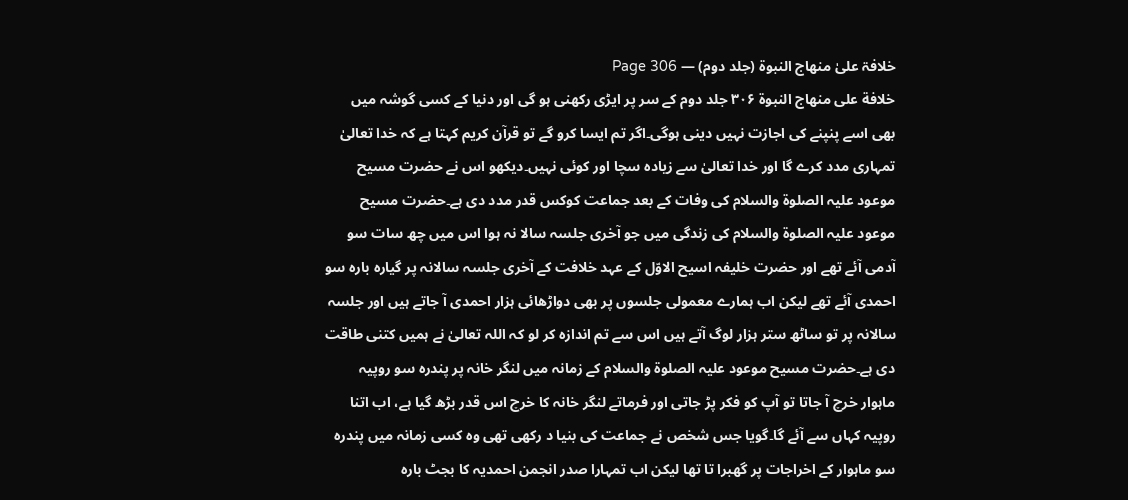خلافۃ علیٰ منھاج النبوۃ (جلد دوم) — Page 306
خلافة على منهاج النبوة ۳۰۶ جلد دوم کے سر پر ایڑی رکھنی ہو گی اور دنیا کے کسی گوشہ میں بھی اسے پنپنے کی اجازت نہیں دینی ہوگی۔اگر تم ایسا کرو گے تو قرآن کریم کہتا ہے کہ خدا تعالیٰ تمہاری مدد کرے گا اور خدا تعالیٰ سے زیادہ سچا اور کوئی نہیں۔دیکھو اس نے حضرت مسیح موعود علیہ الصلوۃ والسلام کی وفات کے بعد جماعت کوکس قدر مدد دی ہے۔حضرت مسیح موعود علیہ الصلوۃ والسلام کی زندگی میں جو آخری جلسہ سالا نہ ہوا اس میں چھ سات سو آدمی آئے تھے اور حضرت خلیفہ اسیح الاوّل کے عہد خلافت کے آخری جلسہ سالانہ پر گیارہ بارہ سو احمدی آئے تھے لیکن اب ہمارے معمولی جلسوں پر بھی دواڑھائی ہزار احمدی آ جاتے ہیں اور جلسہ سالانہ پر تو ساٹھ ستر ہزار لوگ آتے ہیں اس سے تم اندازہ کر لو کہ اللہ تعالیٰ نے ہمیں کتنی طاقت دی ہے۔حضرت مسیح موعود علیہ الصلوۃ والسلام کے زمانہ میں لنگر خانہ پر پندرہ سو روپیہ ماہوار خرچ آ جاتا تو آپ کو فکر پڑ جاتی اور فرماتے لنگر خانہ کا خرچ اس قدر بڑھ گیا ہے، اب اتنا روپیہ کہاں سے آئے گا۔گویا جس شخص نے جماعت کی بنیا د رکھی تھی وہ کسی زمانہ میں پندرہ سو ماہوار کے اخراجات پر گھبرا تا تھا لیکن اب تمہارا صدر انجمن احمدیہ کا بجٹ بارہ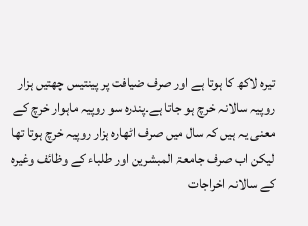تیرہ لاکھ کا ہوتا ہے اور صرف ضیافت پر پینتیس چھتیں ہزار روپیہ سالانہ خرچ ہو جاتا ہے۔پندرہ سو روپیہ ماہوار خرچ کے معنی یہ ہیں کہ سال میں صرف اٹھارہ ہزار روپیہ خرچ ہوتا تھا لیکن اب صرف جامعۃ المبشرین اور طلباء کے وظائف وغیرہ کے سالانہ اخراجات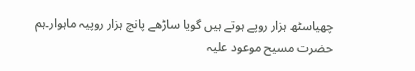چھیاسٹھ ہزار روپے ہوتے ہیں گویا ساڑھے پانچ ہزار روپیہ ماہوار۔ہم حضرت مسیح موعود علیہ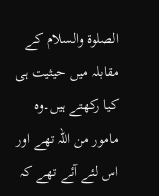الصلوۃ والسلام کے مقابلہ میں حیثیت ہی کیا رکھتے ہیں۔وہ مامور من اللہ تھے اور اس لئے آئے تھے کہ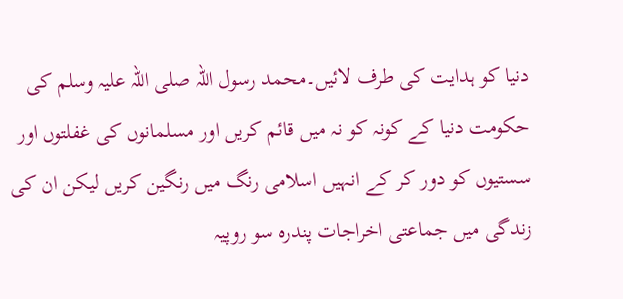دنیا کو ہدایت کی طرف لائیں۔محمد رسول اللہ صلی اللہ علیہ وسلم کی حکومت دنیا کے کونہ کو نہ میں قائم کریں اور مسلمانوں کی غفلتوں اور سستیوں کو دور کر کے انہیں اسلامی رنگ میں رنگین کریں لیکن ان کی زندگی میں جماعتی اخراجات پندرہ سو روپیہ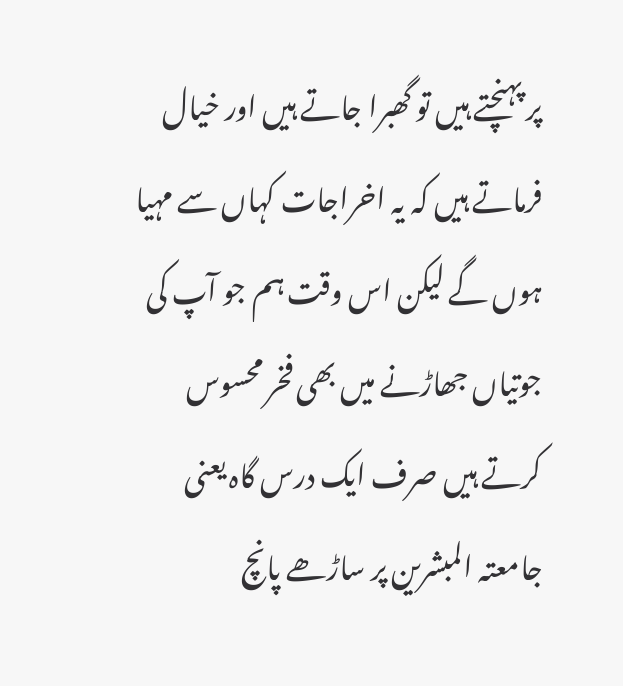پر پہنچتے ہیں تو گھبرا جاتے ہیں اور خیال فرماتے ہیں کہ یہ اخراجات کہاں سے مہیا ہوں گے لیکن اس وقت ہم جو آپ کی جوتیاں جھاڑنے میں بھی فخر محسوس کرتے ہیں صرف ایک درس گاہ یعنی جامعتہ المبشرین پر ساڑھے پانچ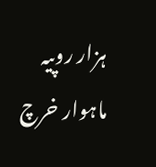ہزار روپیہ ماہوار خرچ